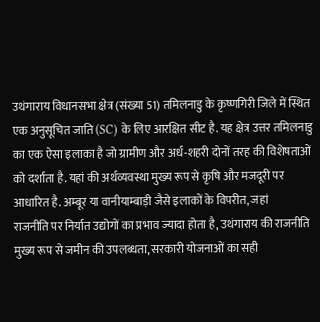उथंगाराय विधानसभा क्षेत्र (संख्या 51) तमिलनाडु के कृष्णगिरी जिले में स्थित एक अनुसूचित जाति (SC) के लिए आरक्षित सीट है. यह क्षेत्र उत्तर तमिलनाडु का एक ऐसा इलाका है जो ग्रामीण और अर्ध-शहरी दोनों तरह की विशेषताओं को दर्शाता है. यहां की अर्थव्यवस्था मुख्य रूप से कृषि और मजदूरी पर आधारित है. अम्बूर या वानीयाम्बाड़ी जैसे इलाकों के विपरीत, जहां
राजनीति पर निर्यात उद्योगों का प्रभाव ज्यादा होता है, उथंगाराय की राजनीति मुख्य रूप से जमीन की उपलब्धता, सरकारी योजनाओं का सही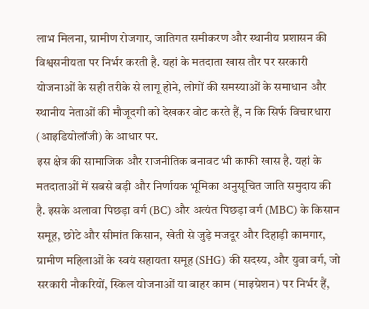लाभ मिलना, ग्रामीण रोजगार, जातिगत समीकरण और स्थानीय प्रशासन की विश्वसनीयता पर निर्भर करती है. यहां के मतदाता खास तौर पर सरकारी योजनाओं के सही तरीके से लागू होने, लोगों की समस्याओं के समाधान और स्थानीय नेताओं की मौजूदगी को देखकर वोट करते हैं, न कि सिर्फ विचारधारा (आइडियोलॉजी) के आधार पर.
इस क्षेत्र की सामाजिक और राजनीतिक बनावट भी काफी खास है. यहां के मतदाताओं में सबसे बड़ी और निर्णायक भूमिका अनुसूचित जाति समुदाय की है. इसके अलावा पिछड़ा वर्ग (BC) और अत्यंत पिछड़ा वर्ग (MBC) के किसान समूह, छोटे और सीमांत किसान, खेती से जुड़े मजदूर और दिहाड़ी कामगार, ग्रामीण महिलाओं के स्वयं सहायता समूह (SHG) की सदस्य, और युवा वर्ग, जो सरकारी नौकरियों, स्किल योजनाओं या बाहर काम (माइग्रेशन) पर निर्भर हैं,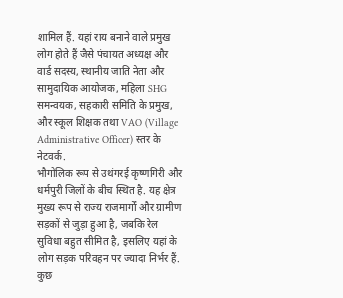शामिल हैं. यहां राय बनाने वाले प्रमुख लोग होते हैं जैसे पंचायत अध्यक्ष और वार्ड सदस्य, स्थानीय जाति नेता और सामुदायिक आयोजक, महिला SHG समन्वयक, सहकारी समिति के प्रमुख, और स्कूल शिक्षक तथा VAO (Village Administrative Officer) स्तर के नेटवर्क.
भौगोलिक रूप से उथंगरई कृष्णगिरी और धर्मपुरी जिलों के बीच स्थित है. यह क्षेत्र मुख्य रूप से राज्य राजमार्गों और ग्रामीण सड़कों से जुड़ा हुआ है, जबकि रेल सुविधा बहुत सीमित है, इसलिए यहां के लोग सड़क परिवहन पर ज्यादा निर्भर हैं. कुछ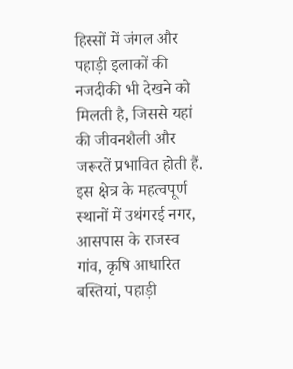हिस्सों में जंगल और पहाड़ी इलाकों की नजदीकी भी देखने को मिलती है, जिससे यहां की जीवनशैली और जरूरतें प्रभावित होती हैं. इस क्षेत्र के महत्वपूर्ण स्थानों में उथंगरई नगर, आसपास के राजस्व गांव, कृषि आधारित बस्तियां, पहाड़ी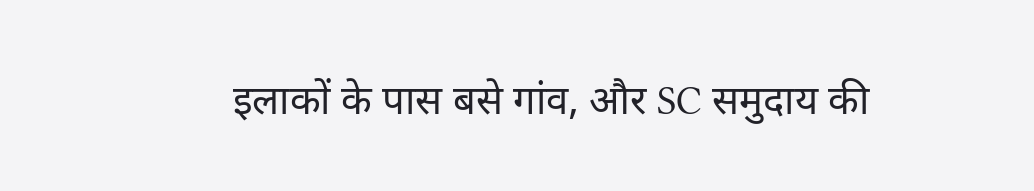इलाकों के पास बसे गांव, और SC समुदाय की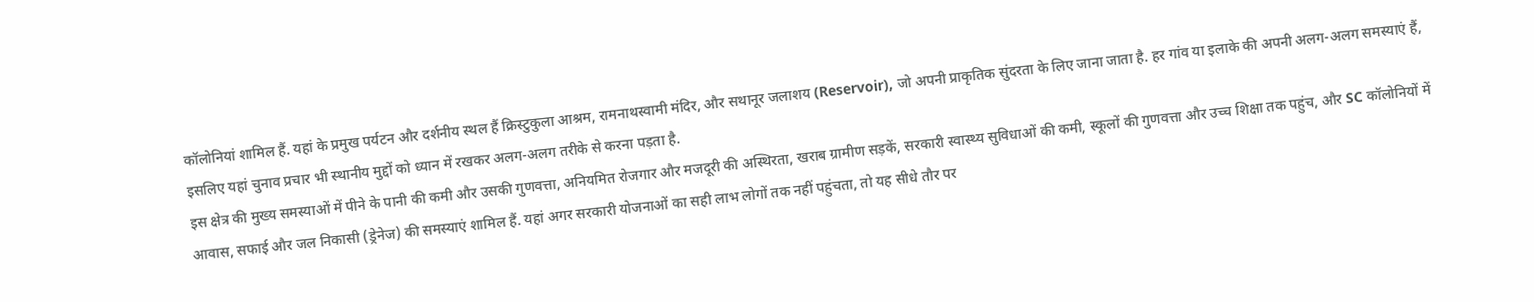कॉलोनियां शामिल हैं. यहां के प्रमुख पर्यटन और दर्शनीय स्थल हैं क्रिस्टुकुला आश्रम, रामनाथस्वामी मंदिर, और सथानूर जलाशय (Reservoir), जो अपनी प्राकृतिक सुंदरता के लिए जाना जाता है. हर गांव या इलाके की अपनी अलग-अलग समस्याएं हैं, इसलिए यहां चुनाव प्रचार भी स्थानीय मुद्दों को ध्यान में रखकर अलग-अलग तरीके से करना पड़ता है.
इस क्षेत्र की मुख्य समस्याओं में पीने के पानी की कमी और उसकी गुणवत्ता, अनियमित रोजगार और मजदूरी की अस्थिरता, खराब ग्रामीण सड़कें, सरकारी स्वास्थ्य सुविधाओं की कमी, स्कूलों की गुणवत्ता और उच्च शिक्षा तक पहुंच, और SC कॉलोनियों में आवास, सफाई और जल निकासी (ड्रेनेज) की समस्याएं शामिल हैं. यहां अगर सरकारी योजनाओं का सही लाभ लोगों तक नहीं पहुंचता, तो यह सीधे तौर पर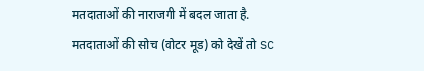मतदाताओं की नाराजगी में बदल जाता है.
मतदाताओं की सोच (वोटर मूड) को देखें तो SC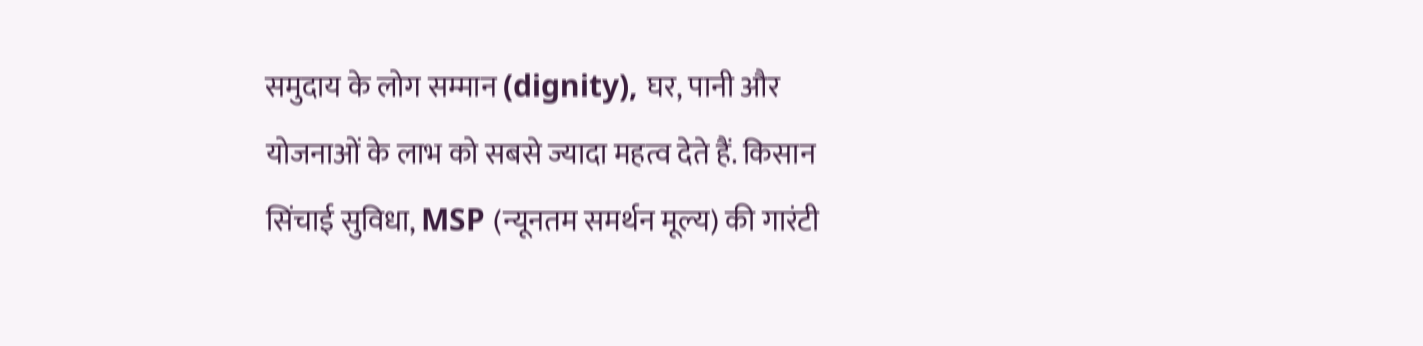समुदाय के लोग सम्मान (dignity), घर, पानी और योजनाओं के लाभ को सबसे ज्यादा महत्व देते हैं. किसान सिंचाई सुविधा, MSP (न्यूनतम समर्थन मूल्य) की गारंटी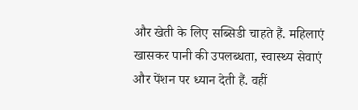और खेती के लिए सब्सिडी चाहते हैं. महिलाएं खासकर पानी की उपलब्धता, स्वास्थ्य सेवाएं और पेंशन पर ध्यान देती हैं. वहीं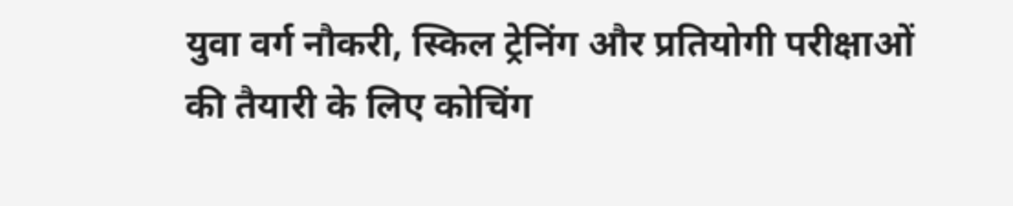युवा वर्ग नौकरी, स्किल ट्रेनिंग और प्रतियोगी परीक्षाओं की तैयारी के लिए कोचिंग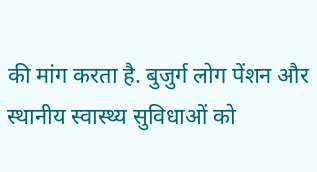की मांग करता है. बुजुर्ग लोग पेंशन और स्थानीय स्वास्थ्य सुविधाओं को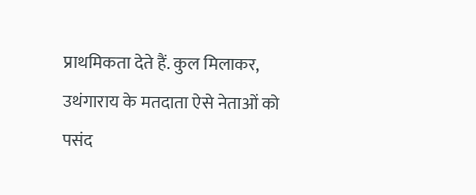प्राथमिकता देते हैं. कुल मिलाकर, उथंगाराय के मतदाता ऐसे नेताओं को पसंद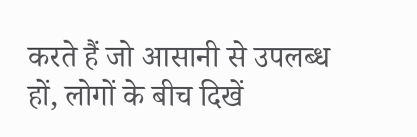करते हैं जो आसानी से उपलब्ध हों, लोगों के बीच दिखें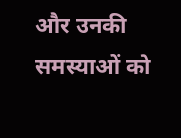और उनकी समस्याओं को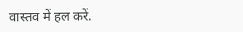वास्तव में हल करें.